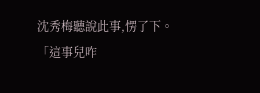沈秀梅聽說此事,愣了下。
「這事兒咋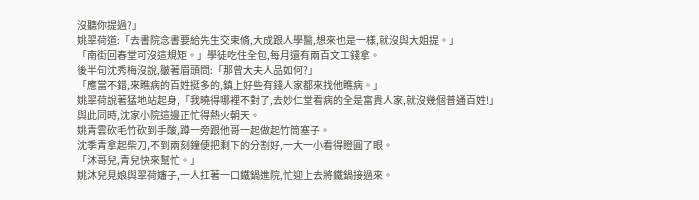沒聽你提過?」
姚翠荷道:「去書院念書要給先生交束脩,大成跟人學醫,想來也是一樣,就沒與大姐提。」
「南街回春堂可沒這規矩。」學徒吃住全包,每月還有兩百文工錢拿。
後半句沈秀梅沒說,皺著眉頭問:「那曾大夫人品如何?」
「應當不錯,來瞧病的百姓挺多的,鎮上好些有錢人家都來找他瞧病。」
姚翠荷說著猛地站起身,「我曉得哪裡不對了,去妙仁堂看病的全是富貴人家,就沒幾個普通百姓!」
與此同時,沈家小院這邊正忙得熱火朝天。
姚青雲砍毛竹砍到手酸,蹲一旁跟他哥一起做起竹筒塞子。
沈季青拿起柴刀,不到兩刻鐘便把剩下的分割好,一大一小看得瞪圓了眼。
「沐哥兒,青兒快來幫忙。」
姚沐兒見娘與翠荷嬸子,一人扛著一口鐵鍋進院,忙迎上去將鐵鍋接過來。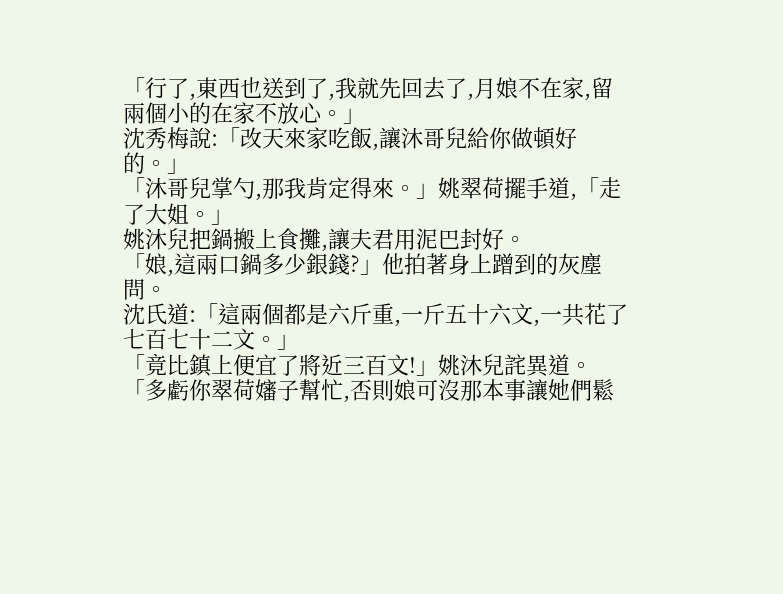「行了,東西也送到了,我就先回去了,月娘不在家,留兩個小的在家不放心。」
沈秀梅說:「改天來家吃飯,讓沐哥兒給你做頓好的。」
「沐哥兒掌勺,那我肯定得來。」姚翠荷擺手道,「走了大姐。」
姚沐兒把鍋搬上食攤,讓夫君用泥巴封好。
「娘,這兩口鍋多少銀錢?」他拍著身上蹭到的灰塵問。
沈氏道:「這兩個都是六斤重,一斤五十六文,一共花了七百七十二文。」
「竟比鎮上便宜了將近三百文!」姚沐兒詫異道。
「多虧你翠荷嬸子幫忙,否則娘可沒那本事讓她們鬆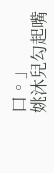口。」
姚沐兒勾起嘴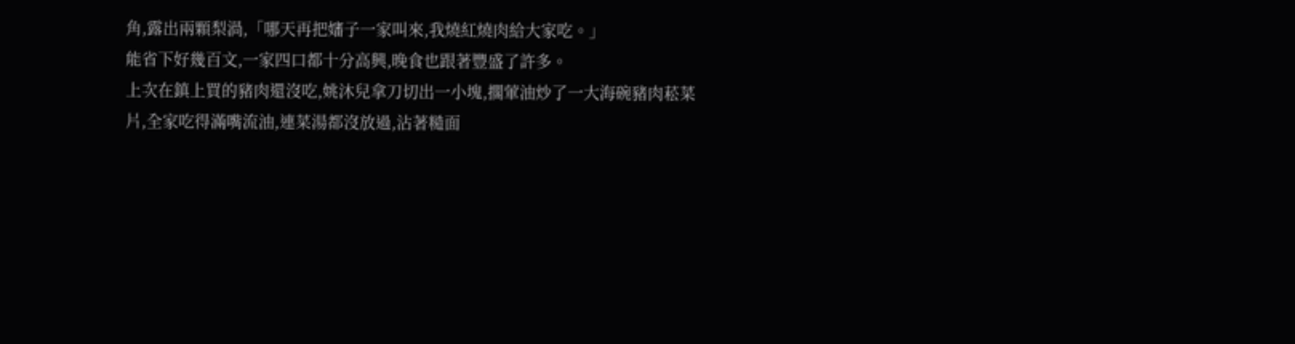角,露出兩顆梨渦,「哪天再把嬸子一家叫來,我燒紅燒肉給大家吃。」
能省下好幾百文,一家四口都十分高興,晚食也跟著豐盛了許多。
上次在鎮上買的豬肉還沒吃,姚沐兒拿刀切出一小塊,擱葷油炒了一大海碗豬肉菘菜片,全家吃得滿嘴流油,連菜湯都沒放過,沾著糙面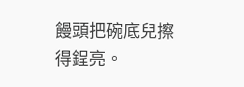饅頭把碗底兒擦得鋥亮。